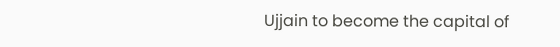Ujjain to become the capital of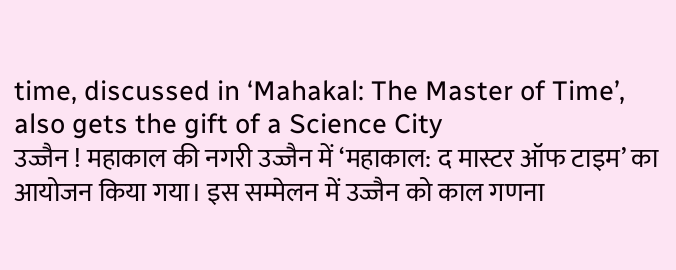time, discussed in ‘Mahakal: The Master of Time’, also gets the gift of a Science City
उज्जैन ! महाकाल की नगरी उज्जैन में ‘महाकाल: द मास्टर ऑफ टाइम’ का आयोजन किया गया। इस सम्मेलन में उज्जैन को काल गणना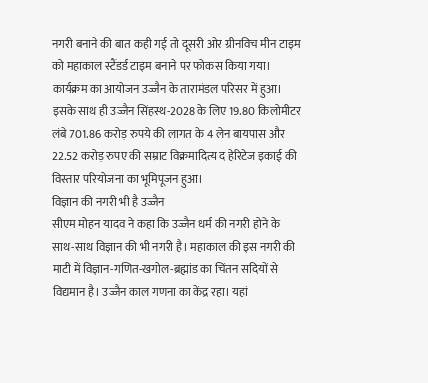नगरी बनाने की बात कही गई तो दूसरी ओर ग्रीनविच मीन टाइम को महाकाल स्टैंडर्ड टाइम बनाने पर फोकस किया गया। कार्यक्रम का आयोजन उज्जैन के तारामंडल परिसर में हुआ। इसके साथ ही उज्जैन सिंहस्थ-2028 के लिए 19.80 किलोमीटर लंबे 701.86 करोड़ रुपये की लागत के 4 लेन बायपास और 22.52 करोड़ रुपए की सम्राट विक्रमादित्य द हेरिटेज इकाई की विस्तार परियोजना का भूमिपूजन हुआ।
विज्ञान की नगरी भी है उज्जैन
सीएम मोहन यादव ने कहा कि उज्जैन धर्म की नगरी होने के साथ-साथ विज्ञान की भी नगरी है। महाकाल की इस नगरी की माटी में विज्ञान-गणित-खगोल-ब्रह्मांड का चिंतन सदियों से विद्यमान है। उज्जैन काल गणना का केंद्र रहा। यहां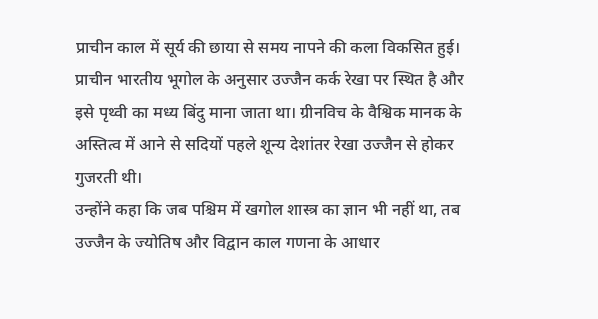प्राचीन काल में सूर्य की छाया से समय नापने की कला विकसित हुई। प्राचीन भारतीय भूगोल के अनुसार उज्जैन कर्क रेखा पर स्थित है और इसे पृथ्वी का मध्य बिंदु माना जाता था। ग्रीनविच के वैश्विक मानक के अस्तित्व में आने से सदियों पहले शून्य देशांतर रेखा उज्जैन से होकर गुजरती थी।
उन्होंने कहा कि जब पश्चिम में खगोल शास्त्र का ज्ञान भी नहीं था, तब उज्जैन के ज्योतिष और विद्वान काल गणना के आधार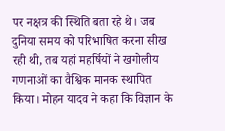पर नक्षत्र की स्थिति बता रहे थे। जब दुनिया समय को परिभाषित करना सीख रही थी, तब यहां महर्षियों ने खगोलीय गणनाओं का वैश्विक मानक स्थापित किया। मोहन यादव ने कहा कि विज्ञान के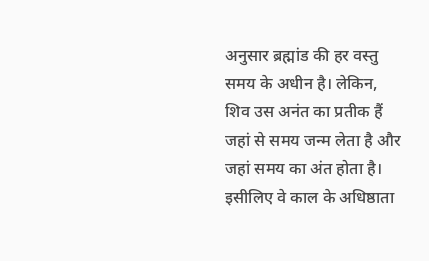अनुसार ब्रह्मांड की हर वस्तु समय के अधीन है। लेकिन, शिव उस अनंत का प्रतीक हैं जहां से समय जन्म लेता है और जहां समय का अंत होता है। इसीलिए वे काल के अधिष्ठाता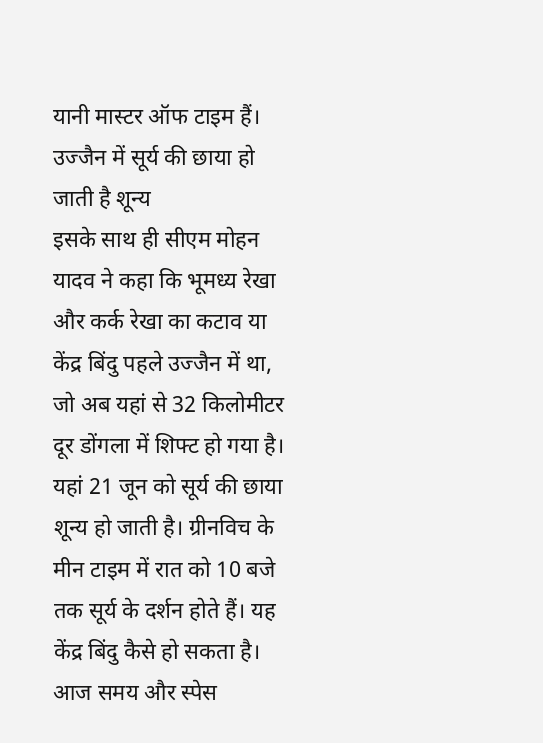यानी मास्टर ऑफ टाइम हैं।
उज्जैन में सूर्य की छाया हो जाती है शून्य
इसके साथ ही सीएम मोहन यादव ने कहा कि भूमध्य रेखा और कर्क रेखा का कटाव या केंद्र बिंदु पहले उज्जैन में था, जो अब यहां से 32 किलोमीटर दूर डोंगला में शिफ्ट हो गया है। यहां 21 जून को सूर्य की छाया शून्य हो जाती है। ग्रीनविच के मीन टाइम में रात को 10 बजे तक सूर्य के दर्शन होते हैं। यह केंद्र बिंदु कैसे हो सकता है। आज समय और स्पेस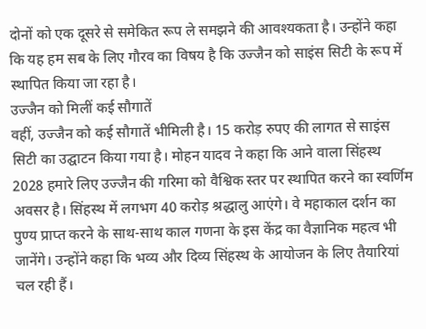दोनों को एक दूसरे से समेकित रूप ले समझने की आवश्यकता है। उन्होंने कहा कि यह हम सब के लिए गौरव का विषय है कि उज्जैन को साइंस सिटी के रूप में स्थापित किया जा रहा है।
उज्जैन को मिलीं कई सौगातें
वहीं, उज्जैन को कई सौगातें भीमिली है। 15 करोड़ रुपए की लागत से साइंस सिटी का उद्घाटन किया गया है। मोहन यादव ने कहा कि आने वाला सिंहस्थ 2028 हमारे लिए उज्जैन की गरिमा को वैश्विक स्तर पर स्थापित करने का स्वर्णिम अवसर है। सिंहस्थ में लगभग 40 करोड़ श्रद्धालु आएंगे। वे महाकाल दर्शन का पुण्य प्राप्त करने के साथ-साथ काल गणना के इस केंद्र का वैज्ञानिक महत्व भी जानेंगे। उन्होंने कहा कि भव्य और दिव्य सिंहस्थ के आयोजन के लिए तैयारियां चल रही हैं।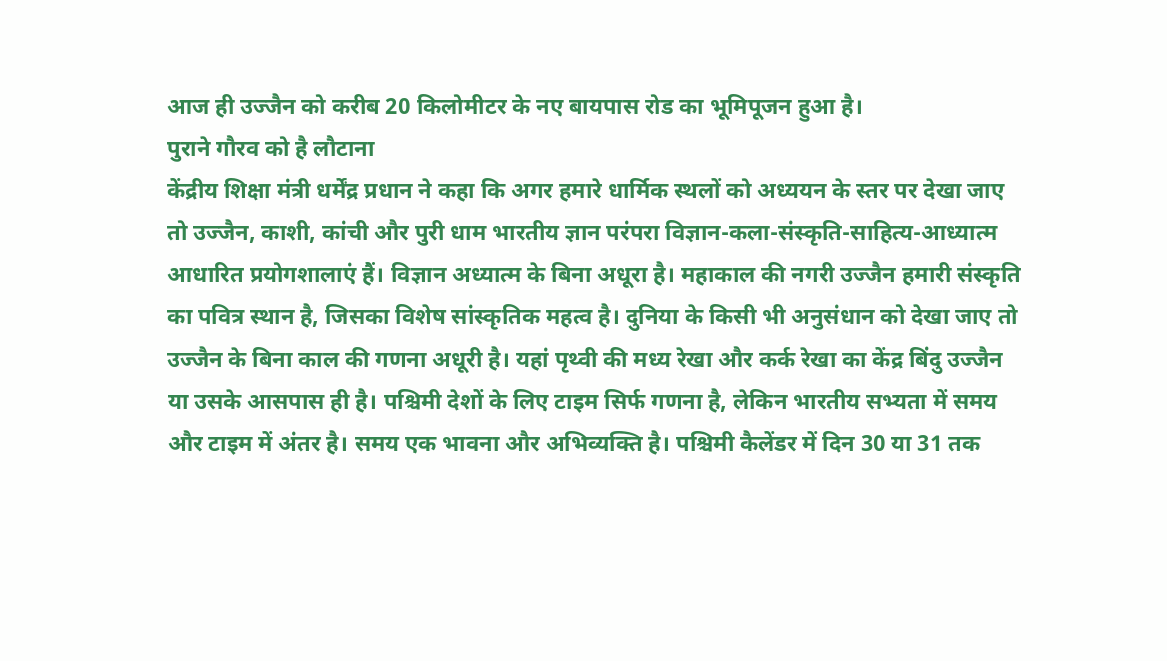आज ही उज्जैन को करीब 20 किलोमीटर के नए बायपास रोड का भूमिपूजन हुआ है।
पुराने गौरव को है लौटाना
केंद्रीय शिक्षा मंत्री धर्मेंद्र प्रधान ने कहा कि अगर हमारे धार्मिक स्थलों को अध्ययन के स्तर पर देखा जाए तो उज्जैन, काशी, कांची और पुरी धाम भारतीय ज्ञान परंपरा विज्ञान-कला-संस्कृति-साहित्य-आध्यात्म आधारित प्रयोगशालाएं हैं। विज्ञान अध्यात्म के बिना अधूरा है। महाकाल की नगरी उज्जैन हमारी संस्कृति का पवित्र स्थान है, जिसका विशेष सांस्कृतिक महत्व है। दुनिया के किसी भी अनुसंधान को देखा जाए तो उज्जैन के बिना काल की गणना अधूरी है। यहां पृथ्वी की मध्य रेखा और कर्क रेखा का केंद्र बिंदु उज्जैन या उसके आसपास ही है। पश्चिमी देशों के लिए टाइम सिर्फ गणना है, लेकिन भारतीय सभ्यता में समय और टाइम में अंतर है। समय एक भावना और अभिव्यक्ति है। पश्चिमी कैलेंडर में दिन 30 या 31 तक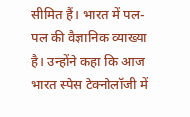सीमित हैं। भारत में पल-पल की वैज्ञानिक व्याख्या है। उन्होंने कहा कि आज भारत स्पेस टेक्नोलॉजी में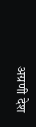अग्रणी देश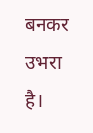बनकर उभरा है।